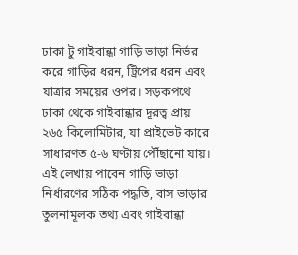ঢাকা টু গাইবান্ধা গাড়ি ভাড়া নির্ভর করে গাড়ির ধরন, ট্রিপের ধরন এবং যাত্রার সময়ের ওপর। সড়কপথে ঢাকা থেকে গাইবান্ধার দূরত্ব প্রায় ২৬৫ কিলোমিটার, যা প্রাইভেট কারে সাধারণত ৫-৬ ঘণ্টায় পৌঁছানো যায়। এই লেখায় পাবেন গাড়ি ভাড়া নির্ধারণের সঠিক পদ্ধতি, বাস ভাড়ার তুলনামূলক তথ্য এবং গাইবান্ধা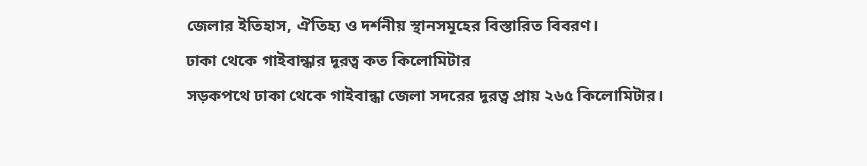জেলার ইতিহাস, ঐতিহ্য ও দর্শনীয় স্থানসমূহের বিস্তারিত বিবরণ।
ঢাকা থেকে গাইবান্ধার দূরত্ব কত কিলোমিটার
সড়কপথে ঢাকা থেকে গাইবান্ধা জেলা সদরের দূরত্ব প্রায় ২৬৫ কিলোমিটার।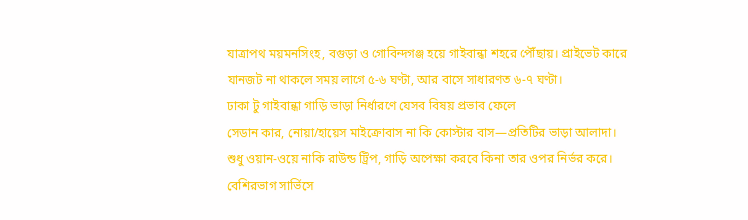যাত্রাপথ ময়মনসিংহ, বগুড়া ও গোবিন্দগঞ্জ হয়ে গাইবান্ধা শহরে পৌঁছায়। প্রাইভেট কারে যানজট না থাকলে সময় লাগে ৫-৬ ঘণ্টা, আর বাসে সাধারণত ৬-৭ ঘণ্টা।
ঢাকা টু গাইবান্ধা গাড়ি ভাড়া নির্ধারণে যেসব বিষয় প্রভাব ফেলে
সেডান কার, নোয়া/হায়েস মাইক্রোবাস না কি কোস্টার বাস—প্রতিটির ভাড়া আলাদা।
শুধু ওয়ান-ওয়ে নাকি রাউন্ড ট্রিপ, গাড়ি অপেক্ষা করবে কিনা তার ওপর নির্ভর করে।
বেশিরভাগ সার্ভিসে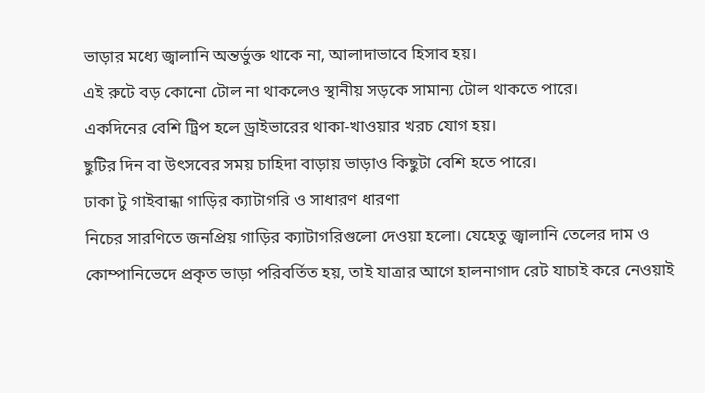ভাড়ার মধ্যে জ্বালানি অন্তর্ভুক্ত থাকে না, আলাদাভাবে হিসাব হয়।
এই রুটে বড় কোনো টোল না থাকলেও স্থানীয় সড়কে সামান্য টোল থাকতে পারে।
একদিনের বেশি ট্রিপ হলে ড্রাইভারের থাকা-খাওয়ার খরচ যোগ হয়।
ছুটির দিন বা উৎসবের সময় চাহিদা বাড়ায় ভাড়াও কিছুটা বেশি হতে পারে।
ঢাকা টু গাইবান্ধা গাড়ির ক্যাটাগরি ও সাধারণ ধারণা
নিচের সারণিতে জনপ্রিয় গাড়ির ক্যাটাগরিগুলো দেওয়া হলো। যেহেতু জ্বালানি তেলের দাম ও কোম্পানিভেদে প্রকৃত ভাড়া পরিবর্তিত হয়, তাই যাত্রার আগে হালনাগাদ রেট যাচাই করে নেওয়াই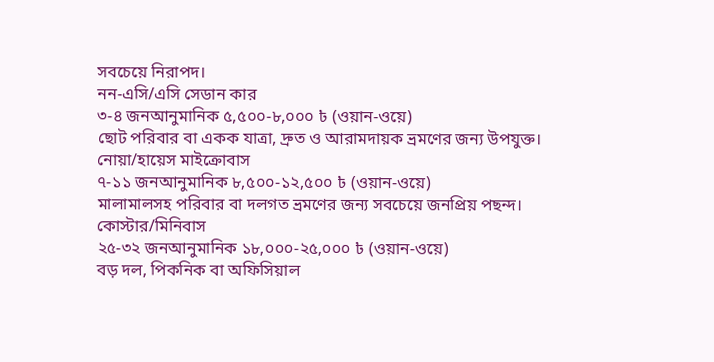সবচেয়ে নিরাপদ।
নন-এসি/এসি সেডান কার
৩-৪ জনআনুমানিক ৫,৫০০-৮,০০০ ৳ (ওয়ান-ওয়ে)
ছোট পরিবার বা একক যাত্রা, দ্রুত ও আরামদায়ক ভ্রমণের জন্য উপযুক্ত।
নোয়া/হায়েস মাইক্রোবাস
৭-১১ জনআনুমানিক ৮,৫০০-১২,৫০০ ৳ (ওয়ান-ওয়ে)
মালামালসহ পরিবার বা দলগত ভ্রমণের জন্য সবচেয়ে জনপ্রিয় পছন্দ।
কোস্টার/মিনিবাস
২৫-৩২ জনআনুমানিক ১৮,০০০-২৫,০০০ ৳ (ওয়ান-ওয়ে)
বড় দল, পিকনিক বা অফিসিয়াল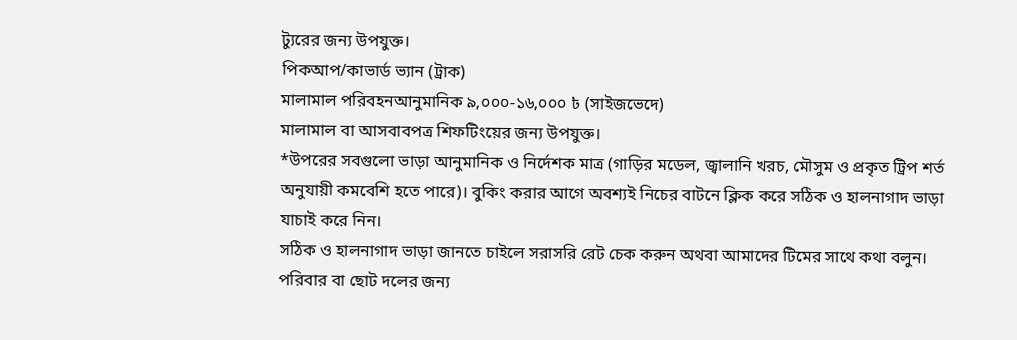ট্যুরের জন্য উপযুক্ত।
পিকআপ/কাভার্ড ভ্যান (ট্রাক)
মালামাল পরিবহনআনুমানিক ৯,০০০-১৬,০০০ ৳ (সাইজভেদে)
মালামাল বা আসবাবপত্র শিফটিংয়ের জন্য উপযুক্ত।
*উপরের সবগুলো ভাড়া আনুমানিক ও নির্দেশক মাত্র (গাড়ির মডেল, জ্বালানি খরচ, মৌসুম ও প্রকৃত ট্রিপ শর্ত অনুযায়ী কমবেশি হতে পারে)। বুকিং করার আগে অবশ্যই নিচের বাটনে ক্লিক করে সঠিক ও হালনাগাদ ভাড়া যাচাই করে নিন।
সঠিক ও হালনাগাদ ভাড়া জানতে চাইলে সরাসরি রেট চেক করুন অথবা আমাদের টিমের সাথে কথা বলুন।
পরিবার বা ছোট দলের জন্য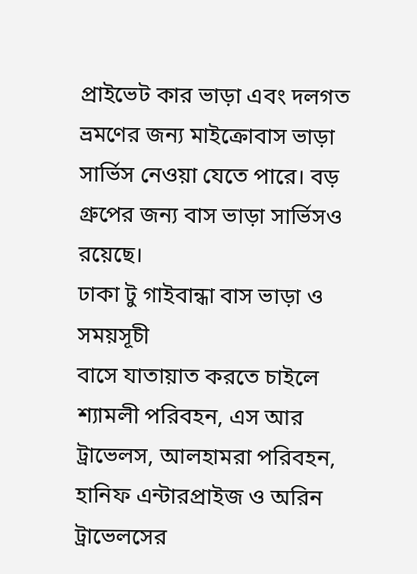প্রাইভেট কার ভাড়া এবং দলগত ভ্রমণের জন্য মাইক্রোবাস ভাড়া সার্ভিস নেওয়া যেতে পারে। বড় গ্রুপের জন্য বাস ভাড়া সার্ভিসও রয়েছে।
ঢাকা টু গাইবান্ধা বাস ভাড়া ও সময়সূচী
বাসে যাতায়াত করতে চাইলে শ্যামলী পরিবহন, এস আর ট্রাভেলস, আলহামরা পরিবহন, হানিফ এন্টারপ্রাইজ ও অরিন ট্রাভেলসের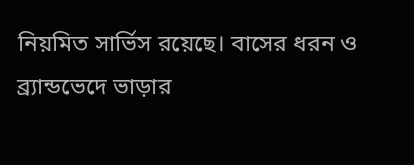নিয়মিত সার্ভিস রয়েছে। বাসের ধরন ও ব্র্যান্ডভেদে ভাড়ার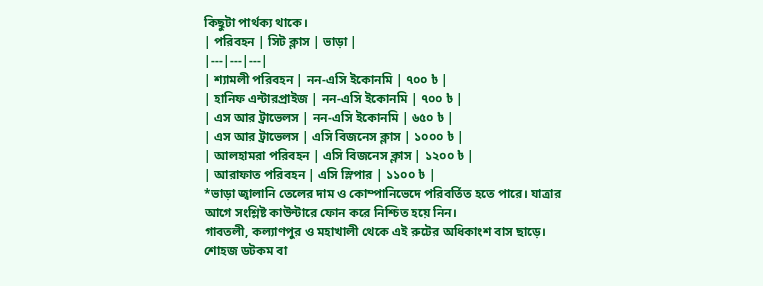কিছুটা পার্থক্য থাকে।
| পরিবহন | সিট ক্লাস | ভাড়া |
|---|---|---|
| শ্যামলী পরিবহন | নন-এসি ইকোনমি | ৭০০ ৳ |
| হানিফ এন্টারপ্রাইজ | নন-এসি ইকোনমি | ৭০০ ৳ |
| এস আর ট্রাভেলস | নন-এসি ইকোনমি | ৬৫০ ৳ |
| এস আর ট্রাভেলস | এসি বিজনেস ক্লাস | ১০০০ ৳ |
| আলহামরা পরিবহন | এসি বিজনেস ক্লাস | ১২০০ ৳ |
| আরাফাত পরিবহন | এসি স্লিপার | ১১০০ ৳ |
*ভাড়া জ্বালানি তেলের দাম ও কোম্পানিভেদে পরিবর্তিত হতে পারে। যাত্রার আগে সংশ্লিষ্ট কাউন্টারে ফোন করে নিশ্চিত হয়ে নিন।
গাবতলী, কল্যাণপুর ও মহাখালী থেকে এই রুটের অধিকাংশ বাস ছাড়ে। শোহজ ডটকম বা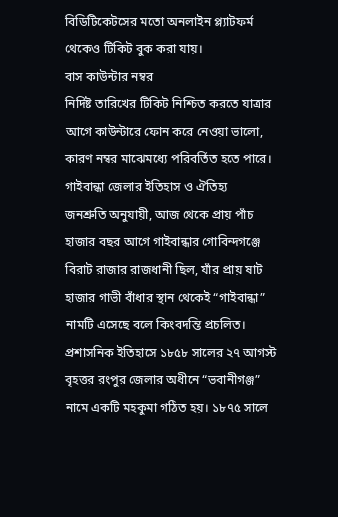বিডিটিকেটসের মতো অনলাইন প্ল্যাটফর্ম থেকেও টিকিট বুক করা যায়।
বাস কাউন্টার নম্বর
নির্দিষ্ট তারিখের টিকিট নিশ্চিত করতে যাত্রার আগে কাউন্টারে ফোন করে নেওয়া ভালো, কারণ নম্বর মাঝেমধ্যে পরিবর্তিত হতে পারে।
গাইবান্ধা জেলার ইতিহাস ও ঐতিহ্য
জনশ্রুতি অনুযায়ী, আজ থেকে প্রায় পাঁচ হাজার বছর আগে গাইবান্ধার গোবিন্দগঞ্জে বিরাট রাজার রাজধানী ছিল, যাঁর প্রায় ষাট হাজার গাভী বাঁধার স্থান থেকেই “গাইবান্ধা” নামটি এসেছে বলে কিংবদন্তি প্রচলিত। প্রশাসনিক ইতিহাসে ১৮৫৮ সালের ২৭ আগস্ট বৃহত্তর রংপুর জেলার অধীনে “ভবানীগঞ্জ” নামে একটি মহকুমা গঠিত হয়। ১৮৭৫ সালে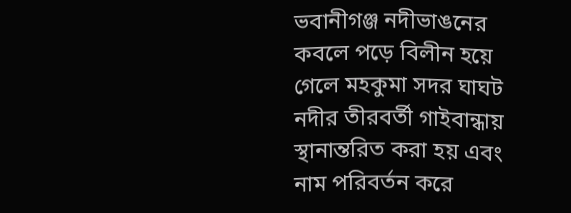ভবানীগঞ্জ নদীভাঙনের কবলে পড়ে বিলীন হয়ে গেলে মহকুমা সদর ঘাঘট নদীর তীরবর্তী গাইবান্ধায় স্থানান্তরিত করা হয় এবং নাম পরিবর্তন করে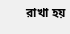রাখা হয়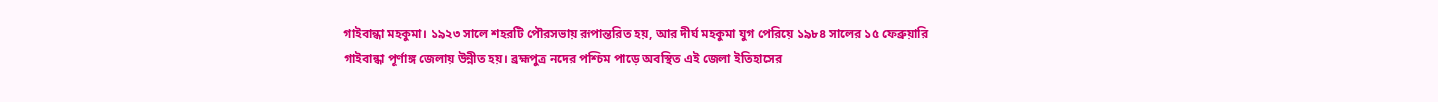গাইবান্ধা মহকুমা। ১৯২৩ সালে শহরটি পৌরসভায় রূপান্তরিত হয়, আর দীর্ঘ মহকুমা যুগ পেরিয়ে ১৯৮৪ সালের ১৫ ফেব্রুয়ারি গাইবান্ধা পূর্ণাঙ্গ জেলায় উন্নীত হয়। ব্রহ্মপুত্র নদের পশ্চিম পাড়ে অবস্থিত এই জেলা ইতিহাসের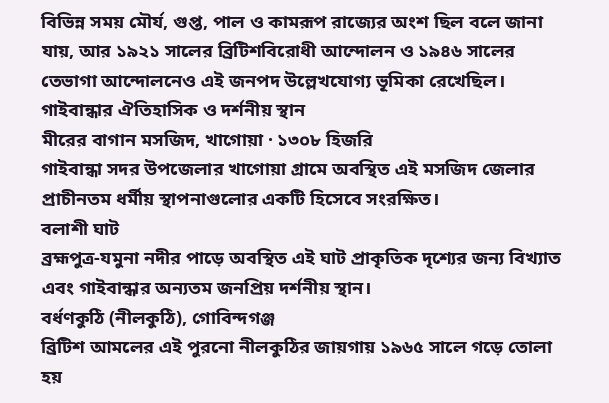বিভিন্ন সময় মৌর্য, গুপ্ত, পাল ও কামরূপ রাজ্যের অংশ ছিল বলে জানা যায়, আর ১৯২১ সালের ব্রিটিশবিরোধী আন্দোলন ও ১৯৪৬ সালের তেভাগা আন্দোলনেও এই জনপদ উল্লেখযোগ্য ভূমিকা রেখেছিল।
গাইবান্ধার ঐতিহাসিক ও দর্শনীয় স্থান
মীরের বাগান মসজিদ, খাগোয়া · ১৩০৮ হিজরি
গাইবান্ধা সদর উপজেলার খাগোয়া গ্রামে অবস্থিত এই মসজিদ জেলার প্রাচীনতম ধর্মীয় স্থাপনাগুলোর একটি হিসেবে সংরক্ষিত।
বলাশী ঘাট
ব্রহ্মপুত্র-যমুনা নদীর পাড়ে অবস্থিত এই ঘাট প্রাকৃতিক দৃশ্যের জন্য বিখ্যাত এবং গাইবান্ধার অন্যতম জনপ্রিয় দর্শনীয় স্থান।
বর্ধণকুঠি (নীলকুঠি), গোবিন্দগঞ্জ
ব্রিটিশ আমলের এই পুরনো নীলকুঠির জায়গায় ১৯৬৫ সালে গড়ে তোলা হয়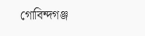গোবিন্দগঞ্জ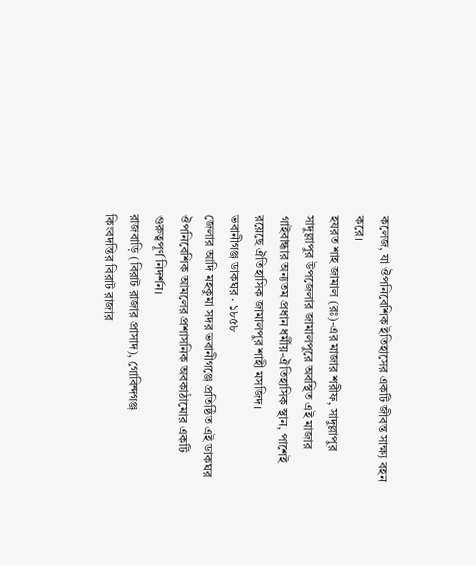কলেজ, যা ঔপনিবেশিক ইতিহাসের একটি জীবন্ত সাক্ষ্য বহন করে।
হযরত শাহ জামাল (রঃ)-এর মাজার শরীফ, সাদুল্লাপুর
সাদুল্লাপুর উপজেলার জামালপুরে অবস্থিত এই মাজার গাইবান্ধার অন্যতম প্রধান ধর্মীয়-ঐতিহাসিক স্থান, পাশেই রয়েছে ঐতিহাসিক জামালপুর শাহী মসজিদ।
ভবানীগঞ্জ ডাকঘর · ১৮৫৮
জেলার আদি মহকুমা সদর ভবানীগঞ্জে প্রতিষ্ঠিত এই ডাকঘর ঔপনিবেশিক আমলের প্রশাসনিক অবকাঠামোর একটি গুরুত্বপূর্ণ নিদর্শন।
রাজবাড়ি (বিরাট রাজার প্রাসাদ), গোবিন্দগঞ্জ
কিংবদন্তির বিরাট রাজার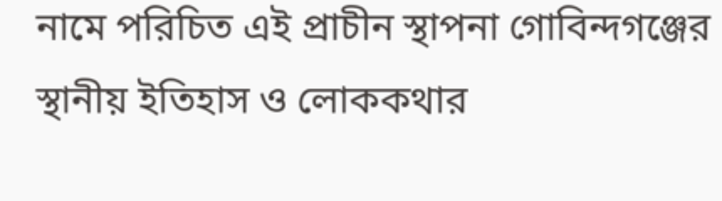নামে পরিচিত এই প্রাচীন স্থাপনা গোবিন্দগঞ্জের স্থানীয় ইতিহাস ও লোককথার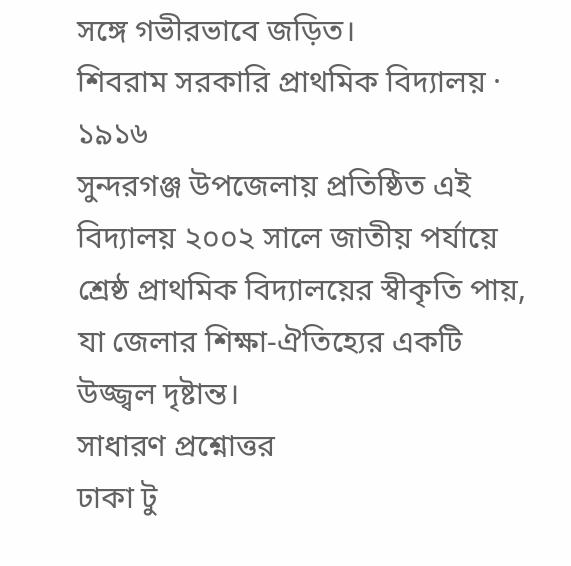সঙ্গে গভীরভাবে জড়িত।
শিবরাম সরকারি প্রাথমিক বিদ্যালয় · ১৯১৬
সুন্দরগঞ্জ উপজেলায় প্রতিষ্ঠিত এই বিদ্যালয় ২০০২ সালে জাতীয় পর্যায়ে শ্রেষ্ঠ প্রাথমিক বিদ্যালয়ের স্বীকৃতি পায়, যা জেলার শিক্ষা-ঐতিহ্যের একটি উজ্জ্বল দৃষ্টান্ত।
সাধারণ প্রশ্নোত্তর
ঢাকা টু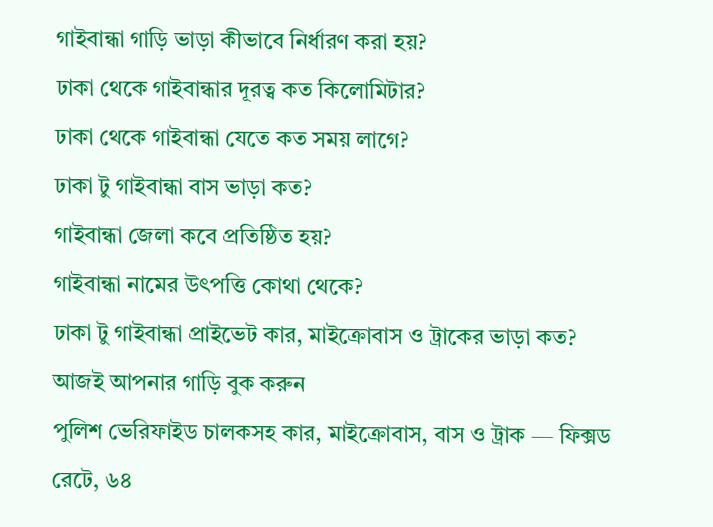গাইবান্ধা গাড়ি ভাড়া কীভাবে নির্ধারণ করা হয়?
ঢাকা থেকে গাইবান্ধার দূরত্ব কত কিলোমিটার?
ঢাকা থেকে গাইবান্ধা যেতে কত সময় লাগে?
ঢাকা টু গাইবান্ধা বাস ভাড়া কত?
গাইবান্ধা জেলা কবে প্রতিষ্ঠিত হয়?
গাইবান্ধা নামের উৎপত্তি কোথা থেকে?
ঢাকা টু গাইবান্ধা প্রাইভেট কার, মাইক্রোবাস ও ট্রাকের ভাড়া কত?
আজই আপনার গাড়ি বুক করুন
পুলিশ ভেরিফাইড চালকসহ কার, মাইক্রোবাস, বাস ও ট্রাক — ফিক্সড রেটে, ৬৪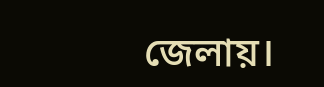জেলায়।